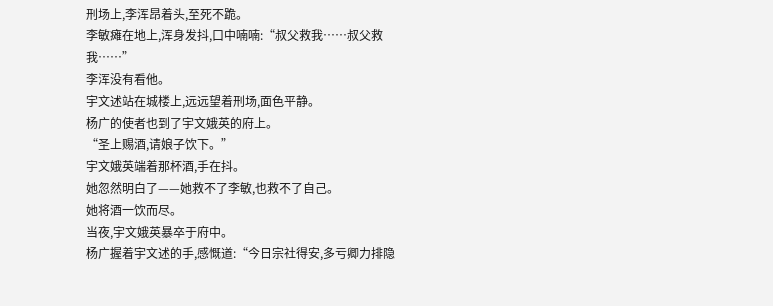刑场上,李浑昂着头,至死不跪。
李敏瘫在地上,浑身发抖,口中喃喃:“叔父救我……叔父救我……”
李浑没有看他。
宇文述站在城楼上,远远望着刑场,面色平静。
杨广的使者也到了宇文娥英的府上。
“圣上赐酒,请娘子饮下。”
宇文娥英端着那杯酒,手在抖。
她忽然明白了——她救不了李敏,也救不了自己。
她将酒一饮而尽。
当夜,宇文娥英暴卒于府中。
杨广握着宇文述的手,感慨道:“今日宗社得安,多亏卿力排隐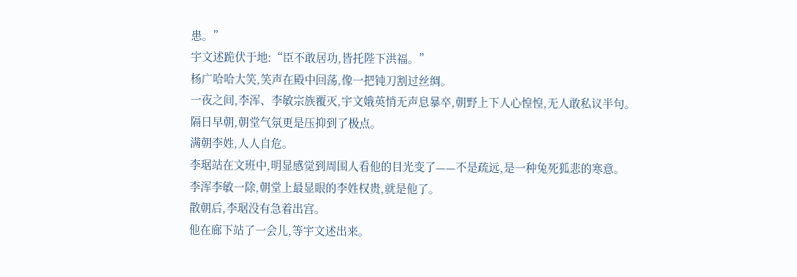患。”
宇文述跪伏于地:“臣不敢居功,皆托陛下洪福。”
杨广哈哈大笑,笑声在殿中回荡,像一把钝刀割过丝绸。
一夜之间,李浑、李敏宗族覆灭,宇文娥英悄无声息暴卒,朝野上下人心惶惶,无人敢私议半句。
隔日早朝,朝堂气氛更是压抑到了极点。
满朝李姓,人人自危。
李琚站在文班中,明显感觉到周围人看他的目光变了——不是疏远,是一种兔死狐悲的寒意。
李浑李敏一除,朝堂上最显眼的李姓权贵,就是他了。
散朝后,李琚没有急着出宫。
他在廊下站了一会儿,等宇文述出来。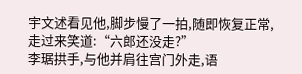宇文述看见他,脚步慢了一拍,随即恢复正常,走过来笑道:“六郎还没走?”
李琚拱手,与他并肩往宫门外走,语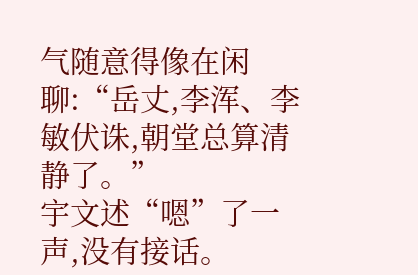气随意得像在闲聊:“岳丈,李浑、李敏伏诛,朝堂总算清静了。”
宇文述“嗯”了一声,没有接话。